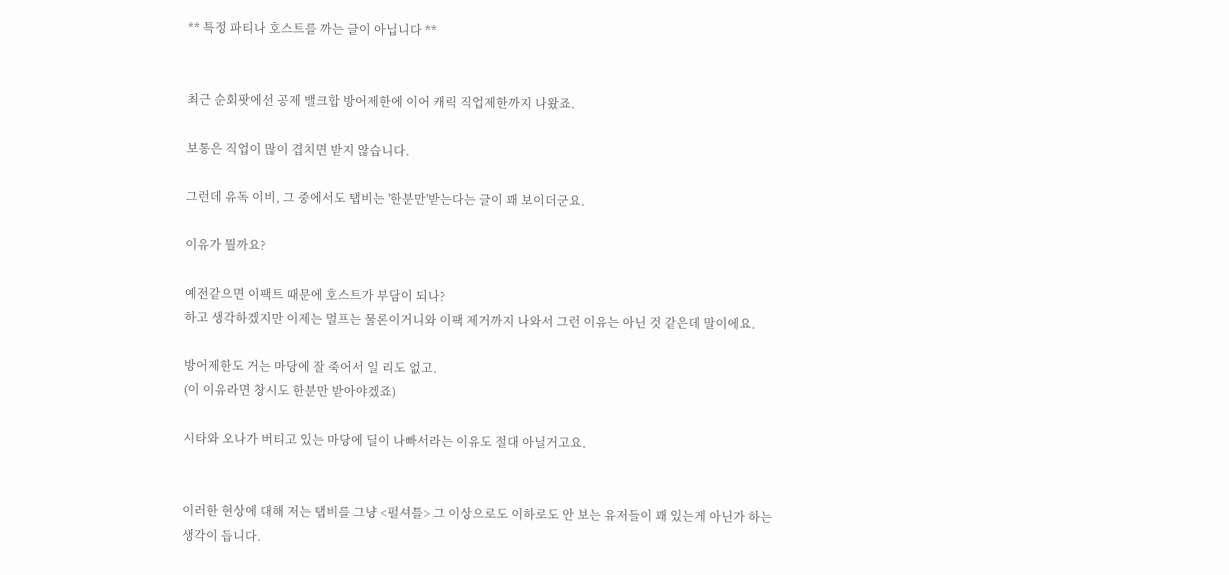** 특정 파티나 호스트를 까는 글이 아닙니다 **


최근 순회팟에선 공제 밸크합 방어제한에 이어 캐릭 직업제한까지 나왔죠.

보통은 직업이 많이 겹치면 받지 않습니다.

그런데 유독 이비, 그 중에서도 탭비는 '한분만'받는다는 글이 꽤 보이더군요.

이유가 뭘까요?

예전같으면 이팩트 때문에 호스트가 부담이 되나?
하고 생각하겠지만 이제는 멀프는 물론이거니와 이팩 제거까지 나와서 그런 이유는 아닌 것 같은데 말이에요.

방어제한도 거는 마당에 잘 죽어서 일 리도 없고.
(이 이유라면 창시도 한분만 받아야겠죠)

시타와 오나가 버티고 있는 마당에 딜이 나빠서라는 이유도 절대 아닐거고요.


이러한 현상에 대해 저는 탭비를 그냥 <펄셔틀> 그 이상으로도 이하로도 안 보는 유저들이 꽤 있는게 아닌가 하는 생각이 듭니다.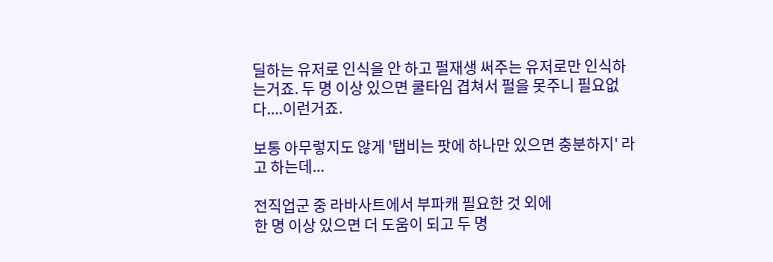딜하는 유저로 인식을 안 하고 펄재생 써주는 유저로만 인식하는거죠. 두 명 이상 있으면 쿨타임 겹쳐서 펄을 못주니 필요없다....이런거죠.

보통 아무렇지도 않게 '탭비는 팟에 하나만 있으면 충분하지' 라고 하는데...

전직업군 중 라바사트에서 부파캐 필요한 것 외에
한 명 이상 있으면 더 도움이 되고 두 명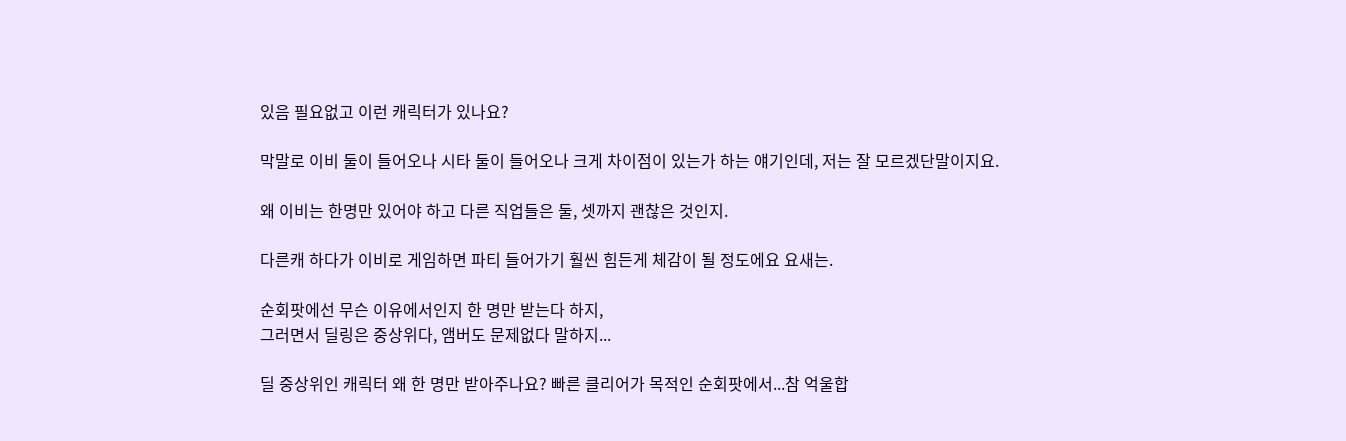있음 필요없고 이런 캐릭터가 있나요?

막말로 이비 둘이 들어오나 시타 둘이 들어오나 크게 차이점이 있는가 하는 얘기인데, 저는 잘 모르겠단말이지요.

왜 이비는 한명만 있어야 하고 다른 직업들은 둘, 셋까지 괜찮은 것인지.

다른캐 하다가 이비로 게임하면 파티 들어가기 훨씬 힘든게 체감이 될 정도에요 요새는.

순회팟에선 무슨 이유에서인지 한 명만 받는다 하지,
그러면서 딜링은 중상위다, 앰버도 문제없다 말하지...

딜 중상위인 캐릭터 왜 한 명만 받아주나요? 빠른 클리어가 목적인 순회팟에서...참 억울합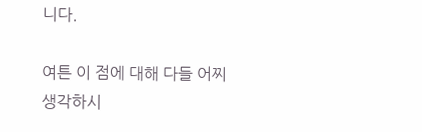니다.

여튼 이 점에 대해 다들 어찌 생각하시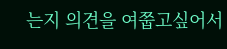는지 의견을 여쭙고싶어서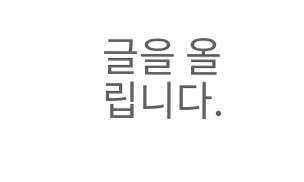글을 올립니다.